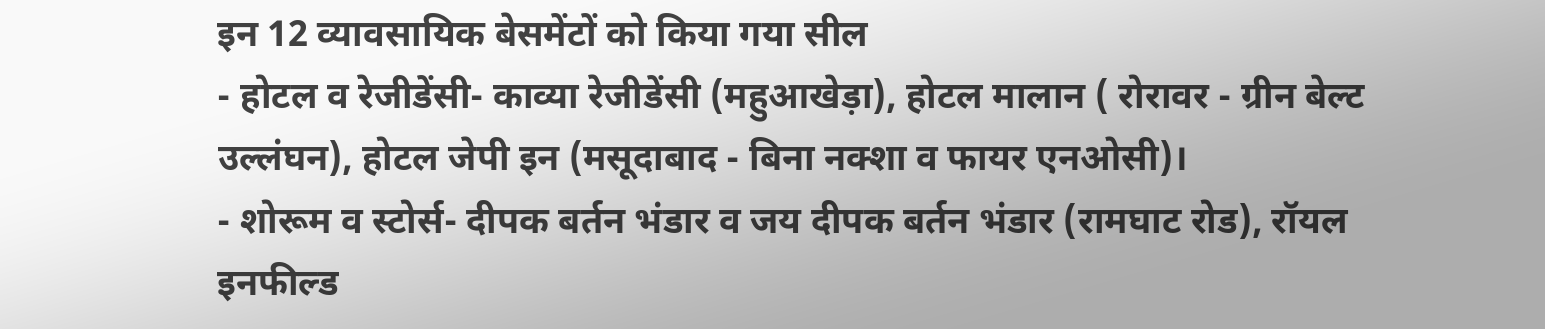इन 12 व्यावसायिक बेसमेंटों को किया गया सील
- होटल व रेजीडेंसी- काव्या रेजीडेंसी (महुआखेड़ा), होटल मालान ( रोरावर - ग्रीन बेल्ट उल्लंघन), होटल जेपी इन (मसूदाबाद - बिना नक्शा व फायर एनओसी)।
- शोरूम व स्टोर्स- दीपक बर्तन भंडार व जय दीपक बर्तन भंडार (रामघाट रोड), रॉयल इनफील्ड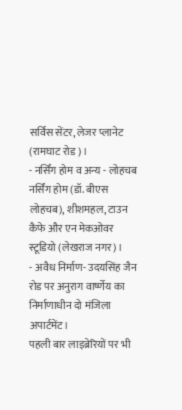सर्विस सेंटर, लेजर प्लानेट (रामघाट रोड)।
- नर्सिंग होम व अन्य - लोहचब नर्सिंग होम (डॉ. बीएस लोहचब), शीशमहल, टाउन कैफे और एन मेकओवर स्टूडियो (लेखराज नगर)।
- अवैध निर्माण- उदयसिंह जैन रोड पर अनुराग वार्ष्णेय का निर्माणाधीन दो मंजिला अपार्टमेंट।
पहली बार लाइब्रेरियों पर भी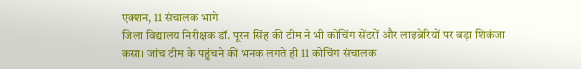एक्शन, 11 संचालक भागे
जिला विद्यालय निरीक्षक डॉ. पूरन सिंह की टीम ने भी कोचिंग सेंटरों और लाइब्रेरियों पर बड़ा शिकंजा कसा। जांच टीम के पहुंचने की भनक लगते ही 11 कोचिंग संचालक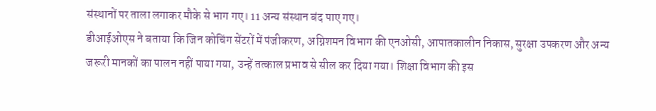संस्थानों पर ताला लगाकर मौके से भाग गए। 11 अन्य संस्थान बंद पाए गए।
डीआईओएस ने बताया कि जिन कोचिंग सेंटरों में पंजीकरण, अग्निशमन विभाग की एनओसी, आपातकालीन निकास, सुरक्षा उपकरण और अन्य जरूरी मानकों का पालन नहीं पाया गया, उन्हें तत्काल प्रभाव से सील कर दिया गया। शिक्षा विभाग की इस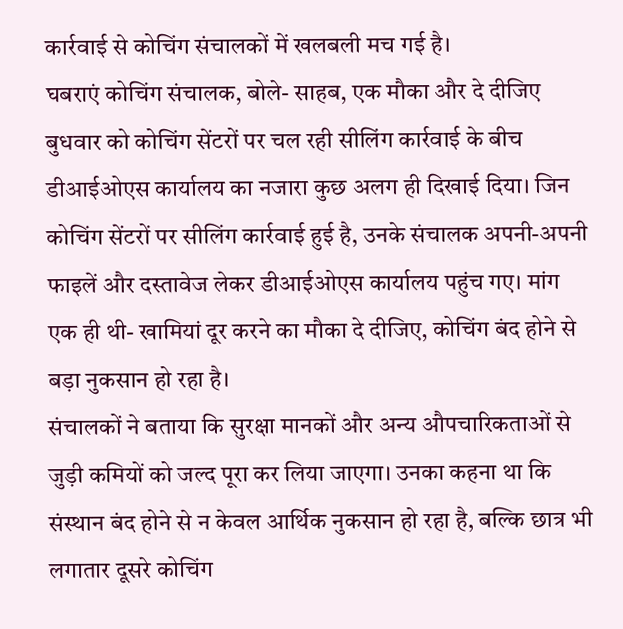कार्रवाई से कोचिंग संचालकों में खलबली मच गई है।
घबराएं कोचिंग संचालक, बोले- साहब, एक मौका और दे दीजिए
बुधवार को कोचिंग सेंटरों पर चल रही सीलिंग कार्रवाई के बीच डीआईओएस कार्यालय का नजारा कुछ अलग ही दिखाई दिया। जिन कोचिंग सेंटरों पर सीलिंग कार्रवाई हुई है, उनके संचालक अपनी-अपनी फाइलें और दस्तावेज लेकर डीआईओएस कार्यालय पहुंच गए। मांग एक ही थी- खामियां दूर करने का मौका दे दीजिए, कोचिंग बंद होने से बड़ा नुकसान हो रहा है।
संचालकों ने बताया कि सुरक्षा मानकों और अन्य औपचारिकताओं से जुड़ी कमियों को जल्द पूरा कर लिया जाएगा। उनका कहना था कि संस्थान बंद होने से न केवल आर्थिक नुकसान हो रहा है, बल्कि छात्र भी लगातार दूसरे कोचिंग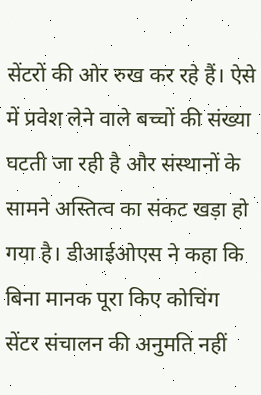सेंटरों की ओर रुख कर रहे हैं। ऐसे में प्रवेश लेने वाले बच्चों की संख्या घटती जा रही है और संस्थानों के सामने अस्तित्व का संकट खड़ा हो गया है। डीआईओएस ने कहा कि बिना मानक पूरा किए कोचिंग सेंटर संचालन की अनुमति नहीं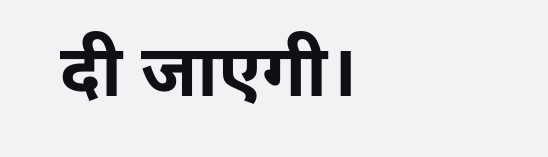दी जाएगी।